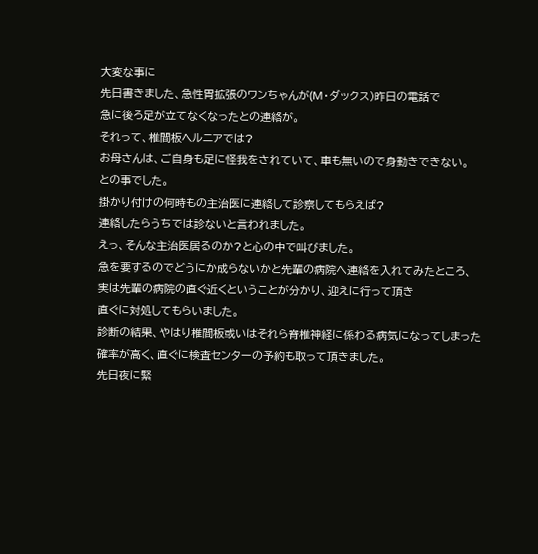大変な事に
先日書きました、急性胃拡張のワンちゃんが(M・ダックス)昨日の電話で
急に後ろ足が立てなくなったとの連絡が。
それって、椎間板ヘルニアでは?
お母さんは、ご自身も足に怪我をされていて、車も無いので身動きできない。
との事でした。
掛かり付けの何時もの主治医に連絡して診察してもらえば?
連絡したらうちでは診ないと言われました。
えっ、そんな主治医居るのか?と心の中で叫びました。
急を要するのでどうにか成らないかと先輩の病院へ連絡を入れてみたところ、
実は先輩の病院の直ぐ近くということが分かり、迎えに行って頂き
直ぐに対処してもらいました。
診断の結果、やはり椎間板或いはそれら脊椎神経に係わる病気になってしまった
確率が高く、直ぐに検査センターの予約も取って頂きました。
先日夜に緊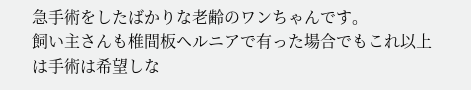急手術をしたばかりな老齢のワンちゃんです。
飼い主さんも椎間板ヘルニアで有った場合でもこれ以上は手術は希望しな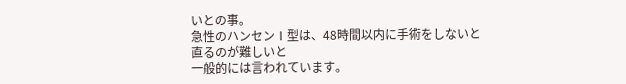いとの事。
急性のハンセンⅠ型は、48時間以内に手術をしないと直るのが難しいと
一般的には言われています。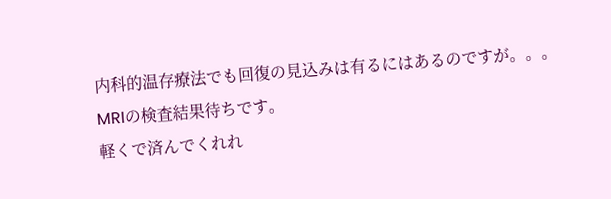内科的温存療法でも回復の見込みは有るにはあるのですが。。。
MRIの検査結果待ちです。
軽くで済んでくれれ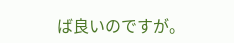ば良いのですが。